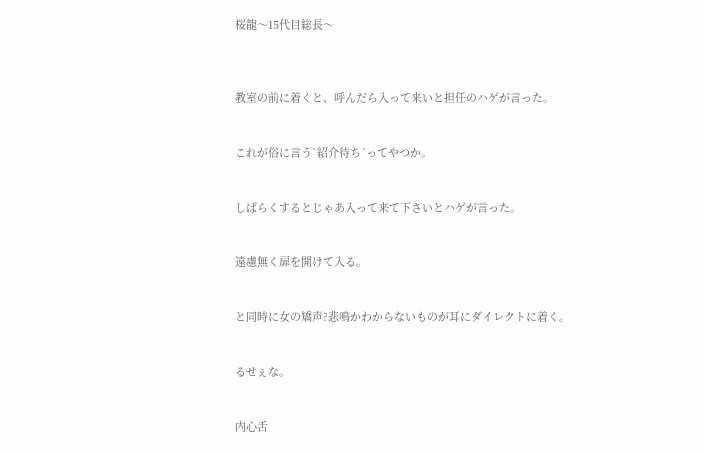桜龍〜15代目総長〜



教室の前に着くと、呼んだら入って来いと担任のハゲが言った。


これが俗に言う`紹介待ち´ってやつか。


しばらくするとじゃあ入って来て下さいとハゲが言った。


遠慮無く扉を開けて入る。


と同時に女の矯声?悲鳴かわからないものが耳にダイレクトに着く。


るせぇな。


内心舌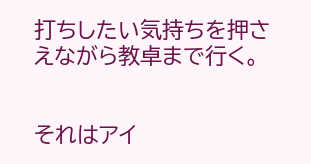打ちしたい気持ちを押さえながら教卓まで行く。


それはアイ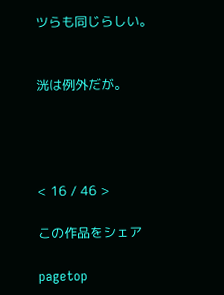ツらも同じらしい。


洸は例外だが。




< 16 / 46 >

この作品をシェア

pagetop